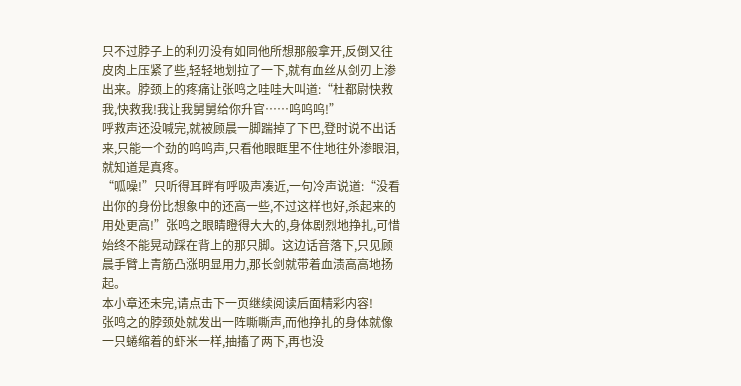只不过脖子上的利刃没有如同他所想那般拿开,反倒又往皮肉上压紧了些,轻轻地划拉了一下,就有血丝从剑刃上渗出来。脖颈上的疼痛让张鸣之哇哇大叫道:“杜都尉快救我,快救我!我让我舅舅给你升官……呜呜呜!”
呼救声还没喊完,就被顾晨一脚踹掉了下巴,登时说不出话来,只能一个劲的呜呜声,只看他眼眶里不住地往外渗眼泪,就知道是真疼。
“呱噪!”只听得耳畔有呼吸声凑近,一句冷声说道:“没看出你的身份比想象中的还高一些,不过这样也好,杀起来的用处更高!”张鸣之眼睛瞪得大大的,身体剧烈地挣扎,可惜始终不能晃动踩在背上的那只脚。这边话音落下,只见顾晨手臂上青筋凸涨明显用力,那长剑就带着血渍高高地扬起。
本小章还未完,请点击下一页继续阅读后面精彩内容!
张鸣之的脖颈处就发出一阵嘶嘶声,而他挣扎的身体就像一只蜷缩着的虾米一样,抽搐了两下,再也没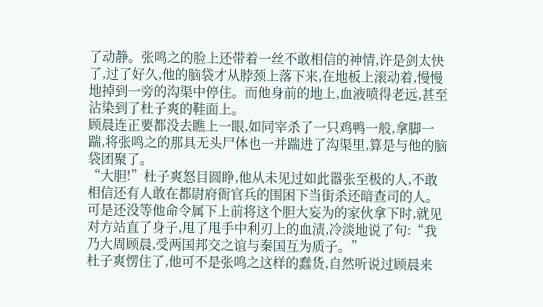了动静。张鸣之的脸上还带着一丝不敢相信的神情,许是剑太快了,过了好久,他的脑袋才从脖颈上落下来,在地板上滚动着,慢慢地掉到一旁的沟渠中停住。而他身前的地上,血液喷得老远,甚至沾染到了杜子爽的鞋面上。
顾晨连正要都没去瞧上一眼,如同宰杀了一只鸡鸭一般,拿脚一踹,将张鸣之的那具无头尸体也一并踹进了沟渠里,算是与他的脑袋团聚了。
“大胆!”杜子爽怒目圆睁,他从未见过如此嚣张至极的人,不敢相信还有人敢在都尉府衙官兵的围困下当街杀还暗查司的人。可是还没等他命令属下上前将这个胆大妄为的家伙拿下时,就见对方站直了身子,甩了甩手中利刃上的血渍,冷淡地说了句:“我乃大周顾晨,受两国邦交之谊与秦国互为质子。”
杜子爽愣住了,他可不是张鸣之这样的蠢货,自然听说过顾晨来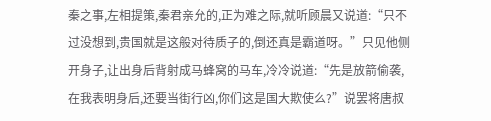秦之事,左相提策,秦君亲允的,正为难之际,就听顾晨又说道:“只不过没想到,贵国就是这般对待质子的,倒还真是霸道呀。”只见他侧开身子,让出身后背射成马蜂窝的马车,冷冷说道:“先是放箭偷袭,在我表明身后,还要当街行凶,你们这是国大欺使么?”说罢将唐叔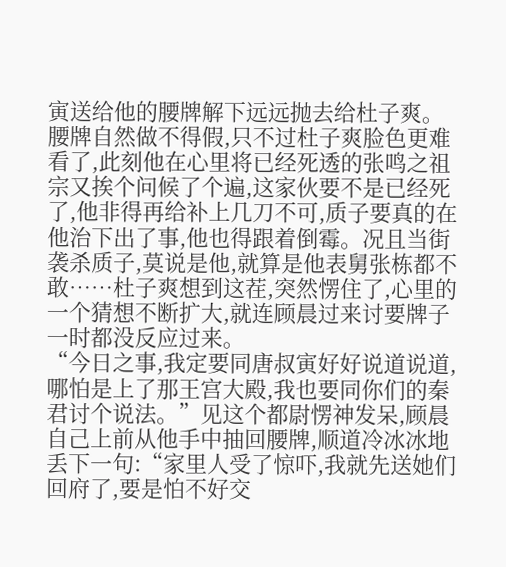寅送给他的腰牌解下远远抛去给杜子爽。
腰牌自然做不得假,只不过杜子爽脸色更难看了,此刻他在心里将已经死透的张鸣之祖宗又挨个问候了个遍,这家伙要不是已经死了,他非得再给补上几刀不可,质子要真的在他治下出了事,他也得跟着倒霉。况且当街袭杀质子,莫说是他,就算是他表舅张栋都不敢……杜子爽想到这茬,突然愣住了,心里的一个猜想不断扩大,就连顾晨过来讨要牌子一时都没反应过来。
“今日之事,我定要同唐叔寅好好说道说道,哪怕是上了那王宫大殿,我也要同你们的秦君讨个说法。”见这个都尉愣神发呆,顾晨自己上前从他手中抽回腰牌,顺道冷冰冰地丢下一句:“家里人受了惊吓,我就先送她们回府了,要是怕不好交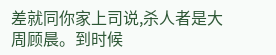差就同你家上司说,杀人者是大周顾晨。到时候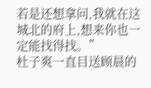若是还想拿问,我就在这城北的府上,想来你也一定能找得找。”
杜子爽一直目送顾晨的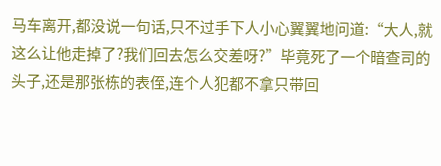马车离开,都没说一句话,只不过手下人小心翼翼地问道:“大人,就这么让他走掉了?我们回去怎么交差呀?”毕竟死了一个暗查司的头子,还是那张栋的表侄,连个人犯都不拿只带回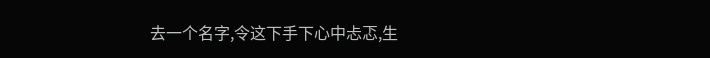去一个名字,令这下手下心中忐忑,生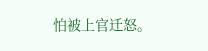怕被上官迁怒。